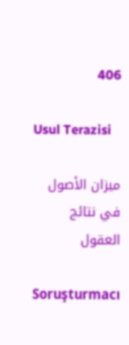406

Usul Terazisi

ميزان الأصول في نتائج العقول

Soruşturmacı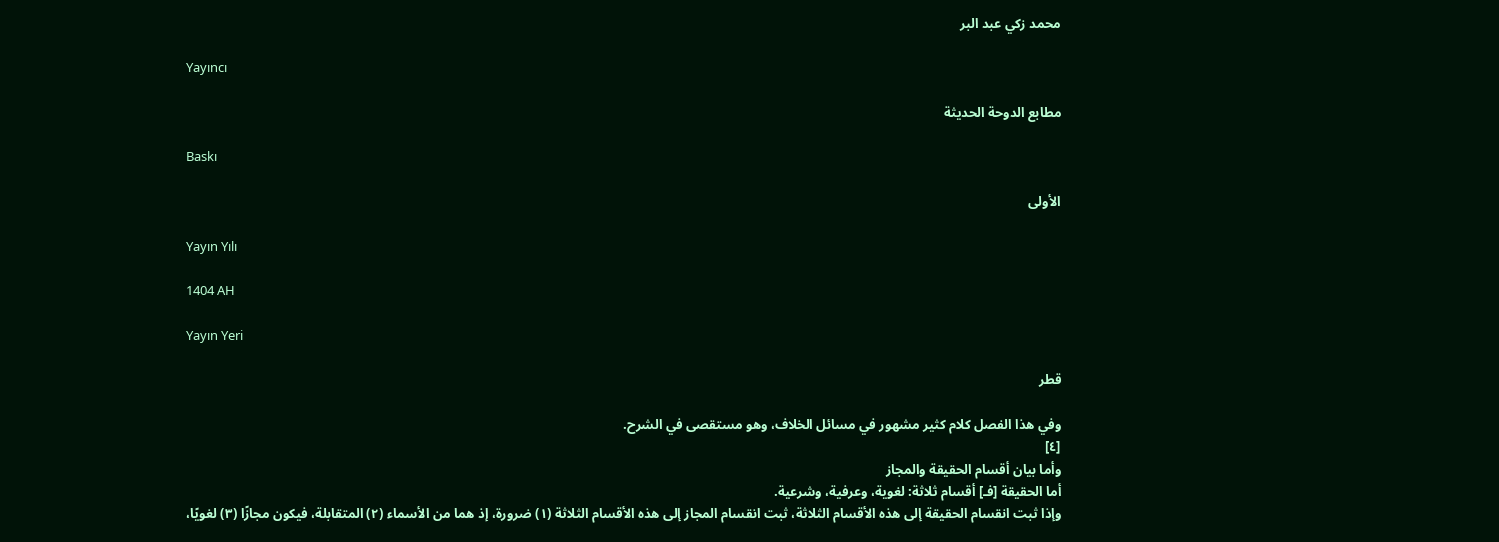محمد زكي عبد البر

Yayıncı

مطابع الدوحة الحديثة

Baskı

الأولى

Yayın Yılı

1404 AH

Yayın Yeri

قطر

وفي هذا الفصل كلام كثير مشهور في مسائل الخلاف، وهو مستقصى في الشرح.
[٤]
وأما بيان أقسام الحقيقة والمجاز
أما الحقيقة [فـ] أقسام ثلاثة: لغوية، وعرفية، وشرعية.
وإذا ثبت انقسام الحقيقة إلى هذه الأقسام الثلاثة، ثبت انقسام المجاز إلى هذه الأقسام الثلاثة (١) ضرورة، إذ هما من الأسماء (٢) المتقابلة، فيكون مجازًا (٣) لغويًا،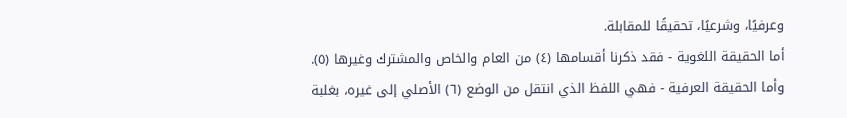وعرفيًا، وشرعيًا، تحقيقًا للمقابلة.
أما الحقيقة اللغوية - فقد ذكرنا أقسامها (٤) من العام والخاص والمشترك وغيرها (٥).
وأما الحقيقة العرفية - فهي اللفظ الذي انتقل من الوضع (٦) الأصلي إلى غيره، بغلبة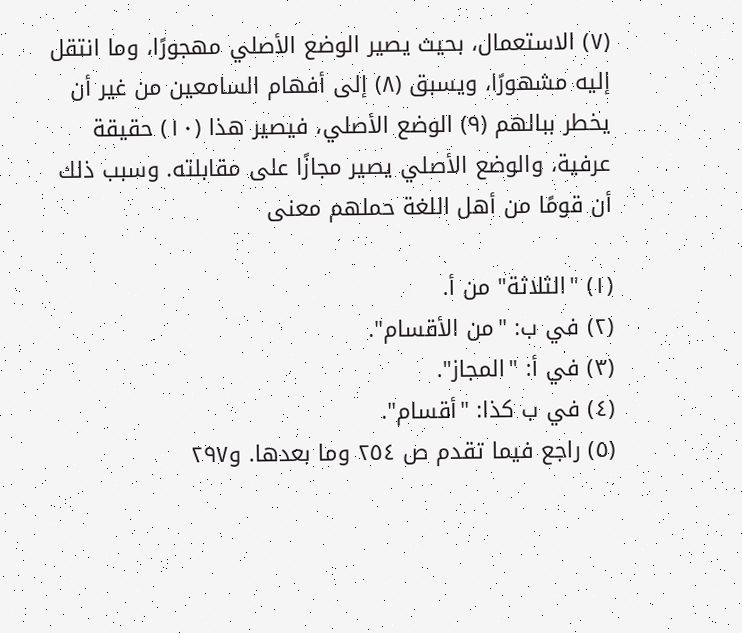(٧) الاستعمال، بحيث يصير الوضع الأصلي مهجورًا، وما انتقل إليه مشهورًا، ويسبق (٨) إلى أفهام السامعين من غير أن يخطر ببالهم (٩) الوضع الأصلي، فيصير هذا (١٠) حقيقة عرفية، والوضع الأصلي يصير مجازًا على مقابلته. وسبب ذلك أن قومًا من أهل اللغة حملهم معنى

(١) "الثلاثة" من أ.
(٢) في ب: "من الأقسام".
(٣) في أ: "المجاز".
(٤) في ب كذا: "أقسام".
(٥) راجع فيما تقدم ص ٢٥٤ وما بعدها. و٢٩٧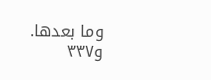وما بعدها. و٣٣٧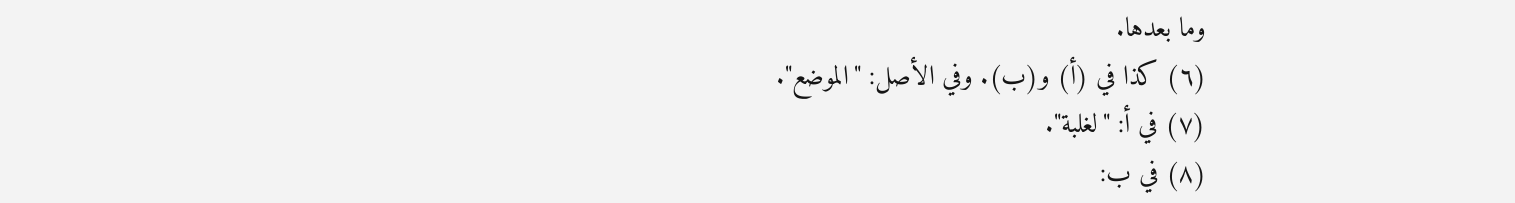وما بعدها.
(٦) كذا في (أ) و(ب). وفي الأصل: "الموضع".
(٧) في أ: "لغلبة".
(٨) في ب: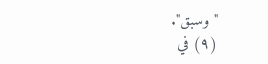"وسبق".
(٩) في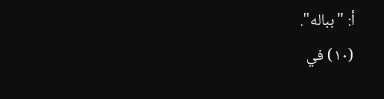أ: "بباله".
(١٠) في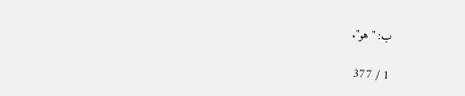ب: "هو".

1 / 377